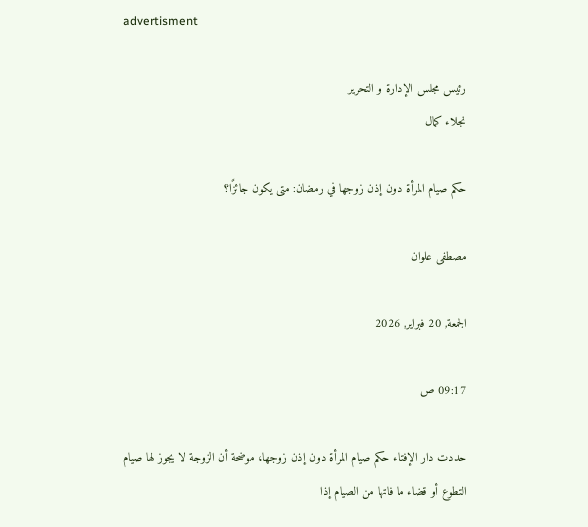advertisment

رئيس مجلس الإدارة و التحرير
نجلاء كمال

حكم صيام المرأة دون إذن زوجها في رمضان: متى يكون جائزًا؟

مصطفى علوان

الجمعة, 20 فبراير, 2026

09:17 ص

حددت دار الإفتاء حكم صيام المرأة دون إذن زوجها، موضحة أن الزوجة لا يجوز لها صيام التطوع أو قضاء ما فاتها من الصيام إذا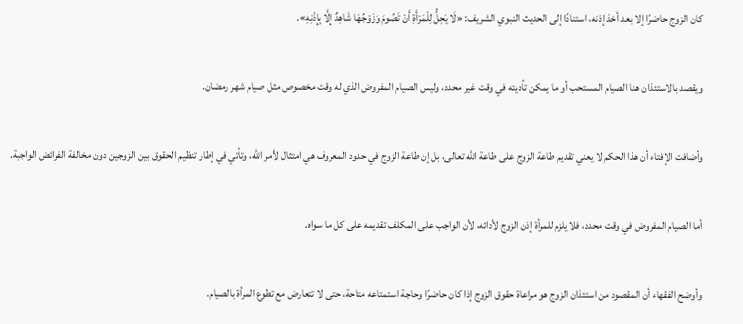كان الزوج حاضرًا إلا بعد أخذ إذنه، استنادًا إلى الحديث النبوي الشريف: «لَا يَحِلُّ لِلْمَرْأَةِ أَنْ تَصُومَ وَزَوْجُهَا شَاهِدٌ إِلَّا بِإِذْنِهِ».

ويقصد بالاستئذان هنا الصيام المستحب أو ما يمكن تأديته في وقت غير محدد، وليس الصيام المفروض الذي له وقت مخصوص مثل صيام شهر رمضان.

وأضافت الإفتاء أن هذا الحكم لا يعني تقديم طاعة الزوج على طاعة الله تعالى، بل إن طاعة الزوج في حدود المعروف هي امتثال لأمر الله، وتأتي في إطار تنظيم الحقوق بين الزوجين دون مخالفة الفرائض الواجبة.

أما الصيام المفروض في وقت محدد، فلا يلزم للمرأة إذن الزوج لأدائه، لأن الواجب على المكلف تقديمه على كل ما سواه.

وأوضح الفقهاء أن المقصود من استئذان الزوج هو مراعاة حقوق الزوج إذا كان حاضرًا وحاجة استمتاعه متاحة، حتى لا تتعارض مع تطوع المرأة بالصيام.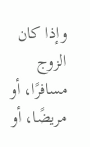وإذا كان الزوج مسافرًا، أو مريضًا، أو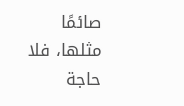صائمًا مثلها، فلا حاجة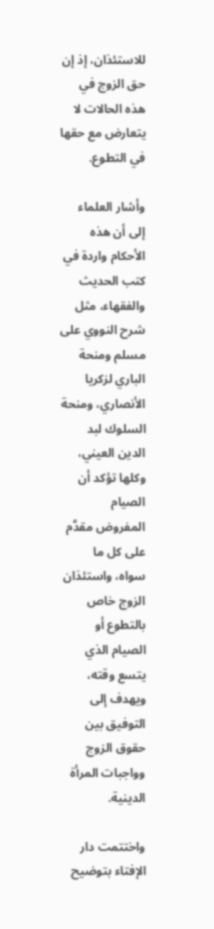للاستئذان، إذ إن حق الزوج في هذه الحالات لا يتعارض مع حقها في التطوع.

وأشار العلماء إلى أن هذه الأحكام واردة في كتب الحديث والفقهاء، مثل شرح النووي على مسلم ومنحة الباري لزكريا الأنصاري، ومنحة السلوك لبد الدين العيني، وكلها تؤكد أن الصيام المفروض مقدَّم على كل ما سواه، واستئذان الزوج خاص بالتطوع أو الصيام الذي يتسع وقته، ويهدف إلى التوفيق بين حقوق الزوج وواجبات المرأة الدينية.

واختتمت دار الإفتاء بتوضيح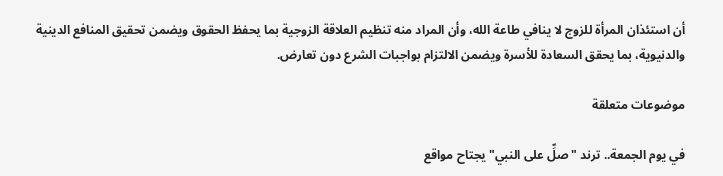أن استئذان المرأة للزوج لا ينافي طاعة الله، وأن المراد منه تنظيم العلاقة الزوجية بما يحفظ الحقوق ويضمن تحقيق المنافع الدينية والدنيوية، بما يحقق السعادة للأسرة ويضمن الالتزام بواجبات الشرع دون تعارض.

موضوعات متعلقة

في يوم الجمعة.. ترند "صلِّ على النبي" يجتاح مواقع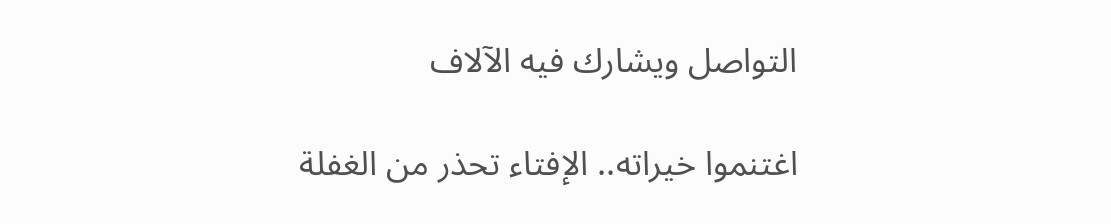التواصل ويشارك فيه الآلاف

اغتنموا خيراته.. الإفتاء تحذر من الغفلة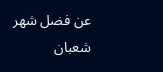عن فضل شهر شعبان